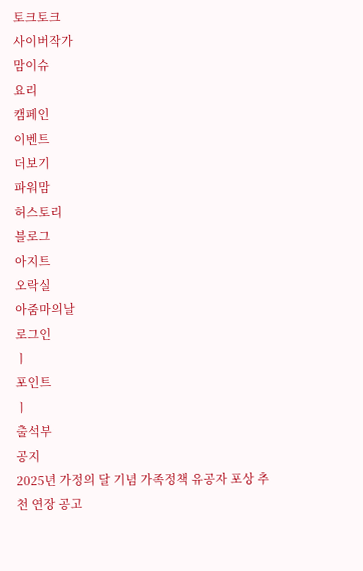토크토크
사이버작가
맘이슈
요리
캠페인
이벤트
더보기
파워맘
허스토리
블로그
아지트
오락실
아줌마의날
로그인
ㅣ
포인트
ㅣ
출석부
공지
2025년 가정의 달 기념 가족정책 유공자 포상 추천 연장 공고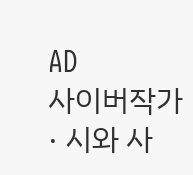AD
사이버작가
· 시와 사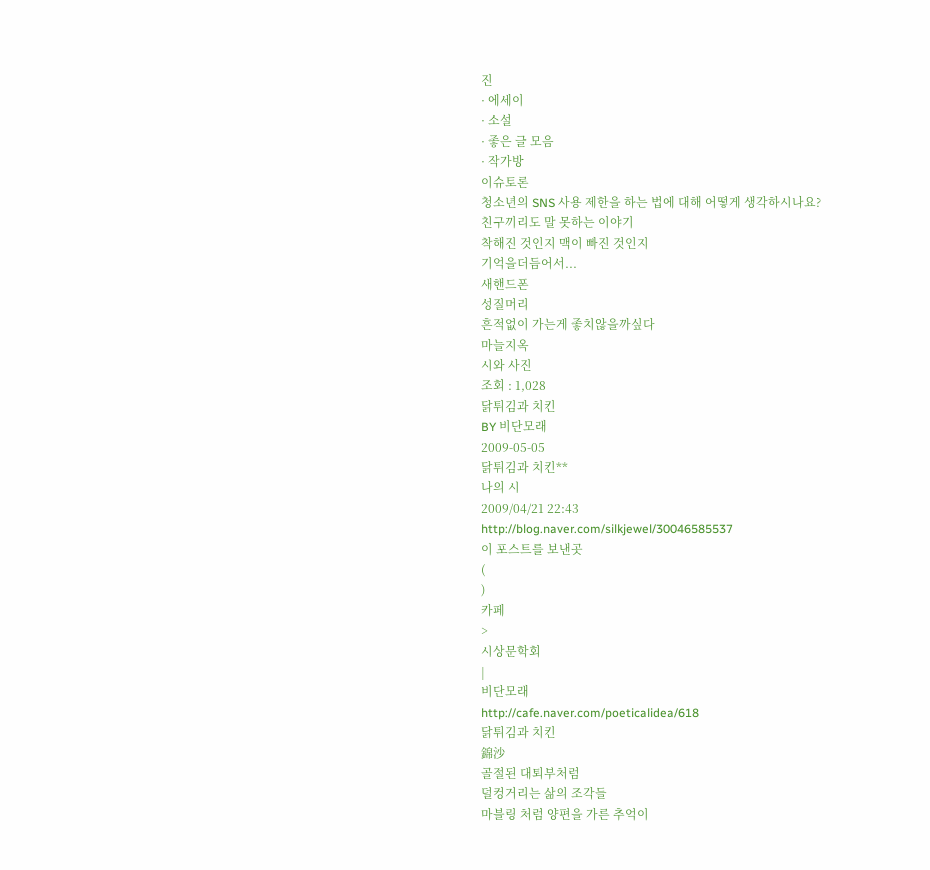진
· 에세이
· 소설
· 좋은 글 모음
· 작가방
이슈토론
청소년의 SNS 사용 제한을 하는 법에 대해 어떻게 생각하시나요?
친구끼리도 말 못하는 이야기
착해진 것인지 맥이 빠진 것인지
기억을더듬어서...
새핸드폰
성질머리
흔적없이 가는게 좋치않을까싶다
마늘지옥
시와 사진
조회 : 1,028
닭튀김과 치킨
BY 비단모래
2009-05-05
닭튀김과 치킨**
나의 시
2009/04/21 22:43
http://blog.naver.com/silkjewel/30046585537
이 포스트를 보낸곳
(
)
카페
>
시상문학회
|
비단모래
http://cafe.naver.com/poeticalidea/618
닭튀김과 치킨
錦沙
골절된 대퇴부처럼
덜컹거리는 삶의 조각들
마블링 처럼 양편을 가른 추억이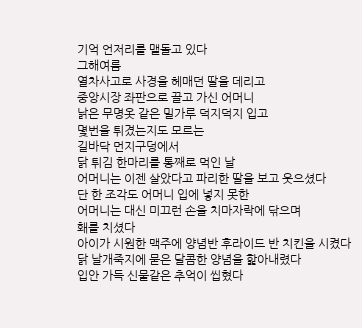기억 언저리를 맬돌고 있다
그해여름
열차사고로 사경을 헤매던 딸을 데리고
중앙시장 좌판으로 끌고 가신 어머니
낡은 무명옷 같은 밀가루 덕지덕지 입고
몇번을 튀겼는지도 모르는
길바닥 먼지구덩에서
닭 튀김 한마리를 통째로 먹인 날
어머니는 이젠 살았다고 파리한 딸을 보고 웃으셨다
단 한 조각도 어머니 입에 넣지 못한
어머니는 대신 미끄런 손을 치마자락에 닦으며
홰를 치셨다
아이가 시원한 맥주에 양념반 후라이드 반 치킨을 시켰다
닭 날개죽지에 묻은 달콤한 양념을 핥아내렸다
입안 가득 신물같은 추억이 씹혔다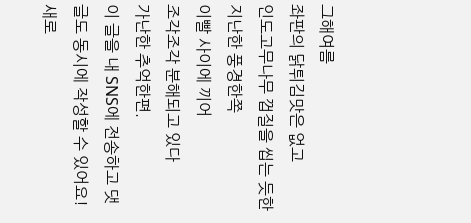그해여름
좌판의 닭튀김맛은 없고
인도고무나무 껍질을 씹는 듯한
지난한 풍경한쪽
이빨 사이에 끼어
조각조각 분해되고 있다
가난한 추억한편.
이 글을 내 SNS에 전송하고 댓글도 동시에 작성할 수 있어요!
새로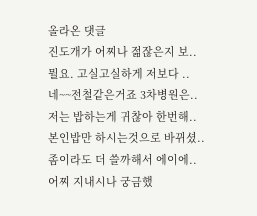올라온 댓글
진도개가 어찌나 젊잖은지 보..
뭘요. 고실고실하게 저보다 ..
네~~전철같은거죠 3차병원은..
저는 밥하는게 귀찮아 한번해..
본인밥만 하시는것으로 바뀌셨..
좀이라도 더 쓸까해서 에이에..
어찌 지내시나 궁금했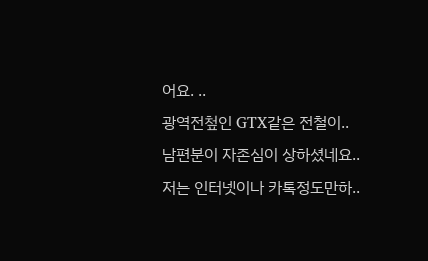어요. ..
광역전첲인 GTX같은 전철이..
남편분이 자존심이 상하셨네요..
저는 인터넷이나 카톡정도만하..